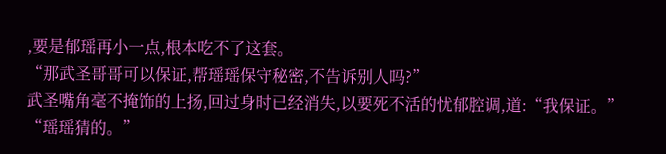,要是郁瑶再小一点,根本吃不了这套。
“那武圣哥哥可以保证,帮瑶瑶保守秘密,不告诉别人吗?”
武圣嘴角毫不掩饰的上扬,回过身时已经消失,以要死不活的忧郁腔调,道:“我保证。”
“瑶瑶猜的。”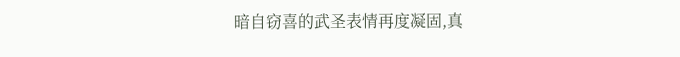暗自窃喜的武圣表情再度凝固,真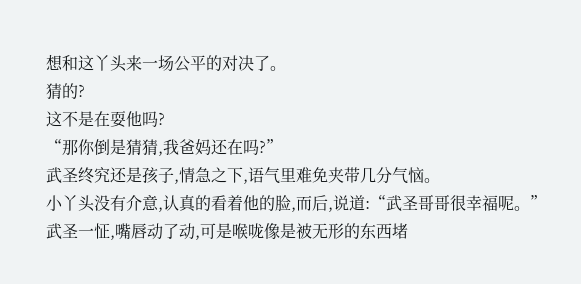想和这丫头来一场公平的对决了。
猜的?
这不是在耍他吗?
“那你倒是猜猜,我爸妈还在吗?”
武圣终究还是孩子,情急之下,语气里难免夹带几分气恼。
小丫头没有介意,认真的看着他的脸,而后,说道:“武圣哥哥很幸福呢。”
武圣一怔,嘴唇动了动,可是喉咙像是被无形的东西堵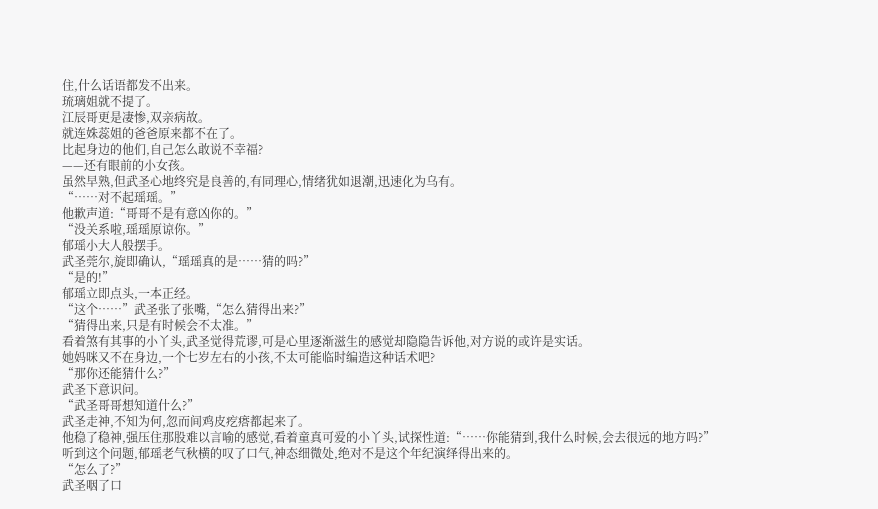住,什么话语都发不出来。
琉璃姐就不提了。
江辰哥更是凄惨,双亲病故。
就连姝蕊姐的爸爸原来都不在了。
比起身边的他们,自己怎么敢说不幸福?
——还有眼前的小女孩。
虽然早熟,但武圣心地终究是良善的,有同理心,情绪犹如退潮,迅速化为乌有。
“……对不起瑶瑶。”
他歉声道:“哥哥不是有意凶你的。”
“没关系啦,瑶瑶原谅你。”
郁瑶小大人般摆手。
武圣莞尔,旋即确认,“瑶瑶真的是……猜的吗?”
“是的!”
郁瑶立即点头,一本正经。
“这个……”武圣张了张嘴,“怎么猜得出来?”
“猜得出来,只是有时候会不太准。”
看着煞有其事的小丫头,武圣觉得荒谬,可是心里逐渐滋生的感觉却隐隐告诉他,对方说的或许是实话。
她妈咪又不在身边,一个七岁左右的小孩,不太可能临时编造这种话术吧?
“那你还能猜什么?”
武圣下意识问。
“武圣哥哥想知道什么?”
武圣走神,不知为何,忽而间鸡皮疙瘩都起来了。
他稳了稳神,强压住那股难以言喻的感觉,看着童真可爱的小丫头,试探性道:“……你能猜到,我什么时候,会去很远的地方吗?”
听到这个问题,郁瑶老气秋横的叹了口气,神态细微处,绝对不是这个年纪演绎得出来的。
“怎么了?”
武圣咽了口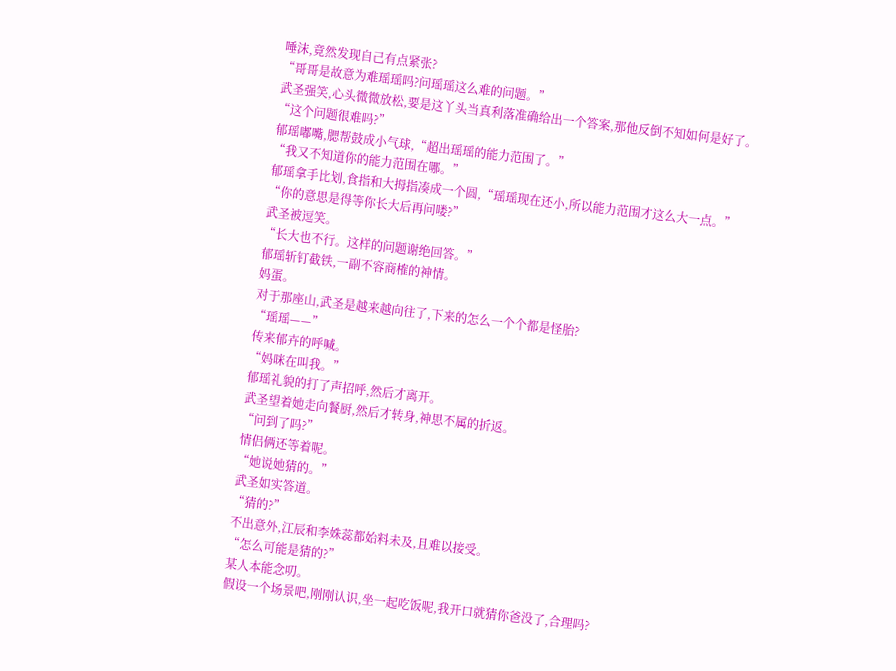唾沫,竟然发现自己有点紧张?
“哥哥是故意为难瑶瑶吗?问瑶瑶这么难的问题。”
武圣强笑,心头微微放松,要是这丫头当真利落准确给出一个答案,那他反倒不知如何是好了。
“这个问题很难吗?”
郁瑶嘟嘴,腮帮鼓成小气球,“超出瑶瑶的能力范围了。”
“我又不知道你的能力范围在哪。”
郁瑶拿手比划,食指和大拇指凑成一个圆,“瑶瑶现在还小,所以能力范围才这么大一点。”
“你的意思是得等你长大后再问喽?”
武圣被逗笑。
“长大也不行。这样的问题谢绝回答。”
郁瑶斩钉截铁,一副不容商榷的神情。
妈蛋。
对于那座山,武圣是越来越向往了,下来的怎么一个个都是怪胎?
“瑶瑶——”
传来郁卉的呼喊。
“妈咪在叫我。”
郁瑶礼貌的打了声招呼,然后才离开。
武圣望着她走向餐厨,然后才转身,神思不属的折返。
“问到了吗?”
情侣俩还等着呢。
“她说她猜的。”
武圣如实答道。
“猜的?”
不出意外,江辰和李姝蕊都始料未及,且难以接受。
“怎么可能是猜的?”
某人本能念叨。
假设一个场景吧,刚刚认识,坐一起吃饭呢,我开口就猜你爸没了,合理吗?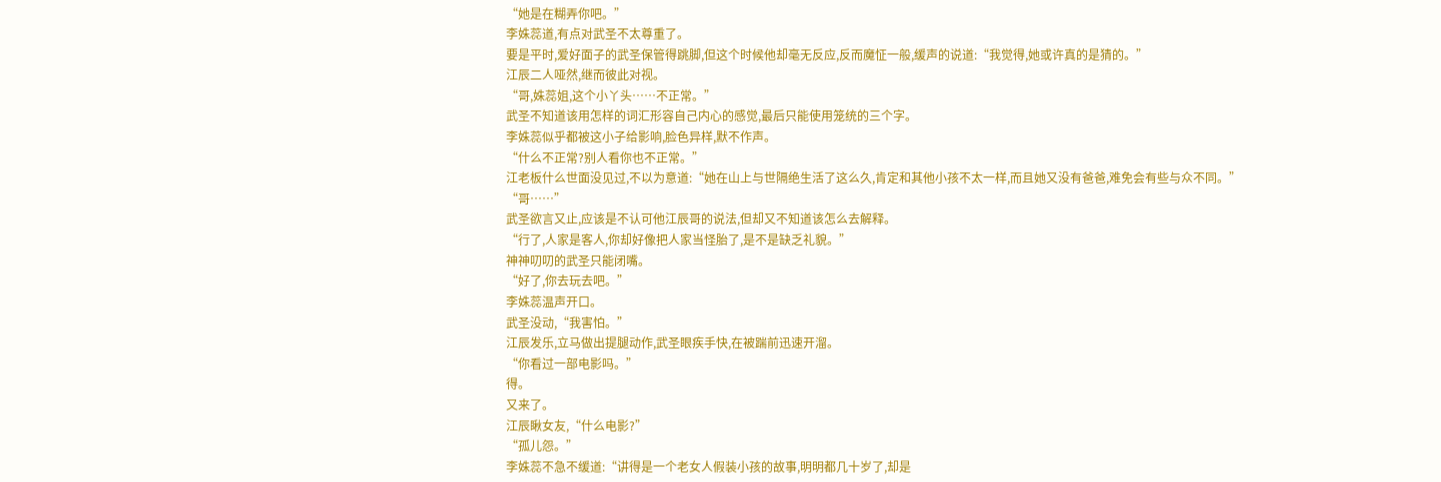“她是在糊弄你吧。”
李姝蕊道,有点对武圣不太尊重了。
要是平时,爱好面子的武圣保管得跳脚,但这个时候他却毫无反应,反而魔怔一般,缓声的说道:“我觉得,她或许真的是猜的。”
江辰二人哑然,继而彼此对视。
“哥,姝蕊姐,这个小丫头……不正常。”
武圣不知道该用怎样的词汇形容自己内心的感觉,最后只能使用笼统的三个字。
李姝蕊似乎都被这小子给影响,脸色异样,默不作声。
“什么不正常?别人看你也不正常。”
江老板什么世面没见过,不以为意道:“她在山上与世隔绝生活了这么久,肯定和其他小孩不太一样,而且她又没有爸爸,难免会有些与众不同。”
“哥……”
武圣欲言又止,应该是不认可他江辰哥的说法,但却又不知道该怎么去解释。
“行了,人家是客人,你却好像把人家当怪胎了,是不是缺乏礼貌。”
神神叨叨的武圣只能闭嘴。
“好了,你去玩去吧。”
李姝蕊温声开口。
武圣没动,“我害怕。”
江辰发乐,立马做出提腿动作,武圣眼疾手快,在被踹前迅速开溜。
“你看过一部电影吗。”
得。
又来了。
江辰瞅女友,“什么电影?”
“孤儿怨。”
李姝蕊不急不缓道:“讲得是一个老女人假装小孩的故事,明明都几十岁了,却是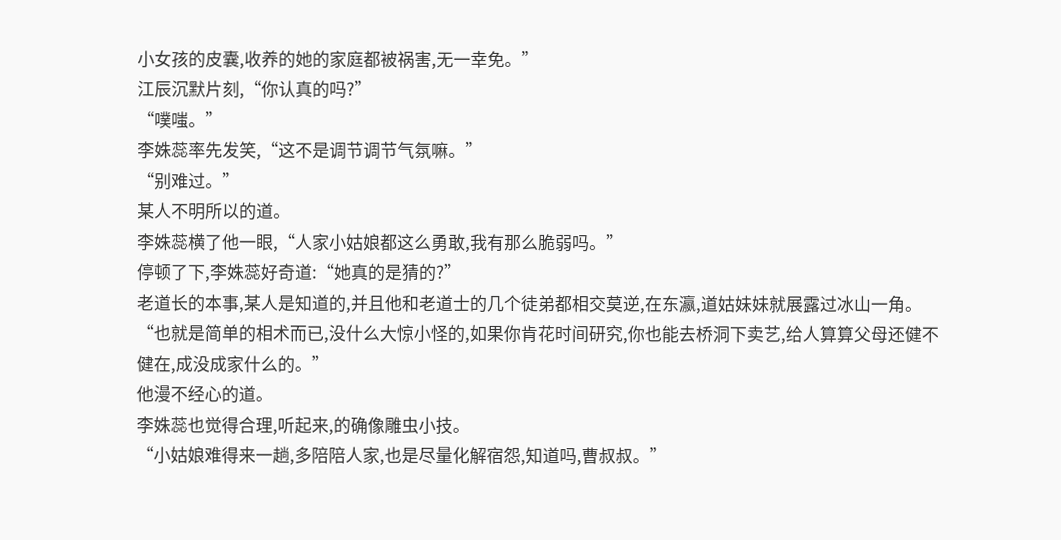小女孩的皮囊,收养的她的家庭都被祸害,无一幸免。”
江辰沉默片刻,“你认真的吗?”
“噗嗤。”
李姝蕊率先发笑,“这不是调节调节气氛嘛。”
“别难过。”
某人不明所以的道。
李姝蕊横了他一眼,“人家小姑娘都这么勇敢,我有那么脆弱吗。”
停顿了下,李姝蕊好奇道:“她真的是猜的?”
老道长的本事,某人是知道的,并且他和老道士的几个徒弟都相交莫逆,在东瀛,道姑妹妹就展露过冰山一角。
“也就是简单的相术而已,没什么大惊小怪的,如果你肯花时间研究,你也能去桥洞下卖艺,给人算算父母还健不健在,成没成家什么的。”
他漫不经心的道。
李姝蕊也觉得合理,听起来,的确像雕虫小技。
“小姑娘难得来一趟,多陪陪人家,也是尽量化解宿怨,知道吗,曹叔叔。”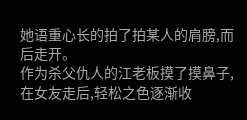她语重心长的拍了拍某人的肩膀,而后走开。
作为杀父仇人的江老板摸了摸鼻子,在女友走后,轻松之色逐渐收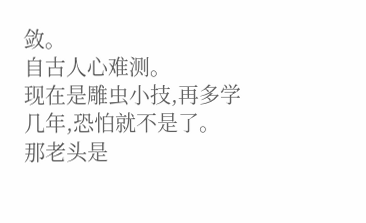敛。
自古人心难测。
现在是雕虫小技,再多学几年,恐怕就不是了。
那老头是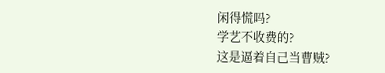闲得慌吗?
学艺不收费的?
这是逼着自己当曹贼?